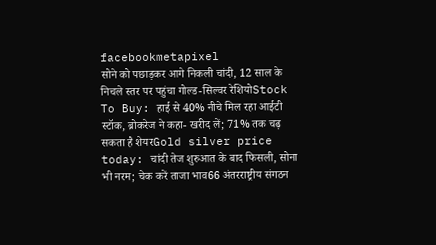facebookmetapixel
सोने को पछाड़कर आगे निकली चांदी, 12 साल के निचले स्तर पर पहुंचा गोल्ड-सिल्वर रेशियोStock To Buy: हाई से 40% नीचे मिल रहा आईटी स्टॉक, ब्रोकरेज ने कहा- खरीद लें; 71% तक चढ़ सकता है शेयरGold silver price today: चांदी तेज शुरुआत के बाद फिसली, सोना भी नरम; चेक करें ताजा भाव66 अंतरराष्ट्रीय संगठन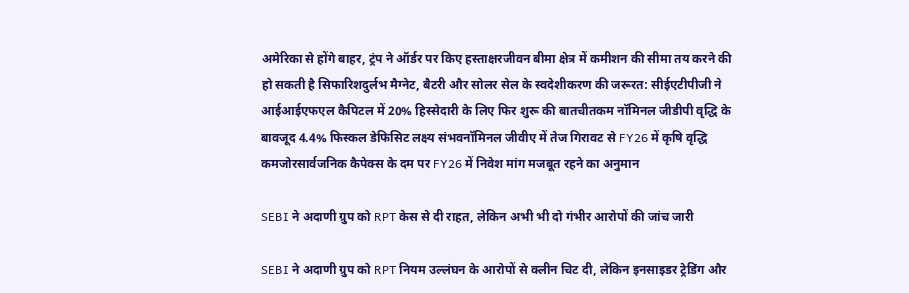अमेरिका से होंगे बाहर, ट्रंप ने ऑर्डर पर किए हस्ताक्षरजीवन बीमा क्षेत्र में कमीशन की सीमा तय करने की हो सकती है सिफारिशदुर्लभ मैग्नेट, बैटरी और सोलर सेल के स्वदेशीकरण की जरूरत: सीईएटीपीजी ने आईआईएफएल कैपिटल में 20% हिस्सेदारी के लिए फिर शुरू की बातचीतकम नॉमिनल जीडीपी वृद्धि के बावजूद 4.4% फिस्कल डेफिसिट लक्ष्य संभवनॉमिनल जीवीए में तेज गिरावट से FY26 में कृषि वृद्धि कमजोरसार्वजनिक कैपेक्स के दम पर FY26 में निवेश मांग मजबूत रहने का अनुमान

SEBI ने अदाणी ग्रुप को RPT केस से दी राहत, लेकिन अभी भी दो गंभीर आरोपों की जांच जारी

SEBI ने अदाणी ग्रुप को RPT नियम उल्लंघन के आरोपों से क्लीन चिट दी, लेकिन इनसाइडर ट्रेडिंग और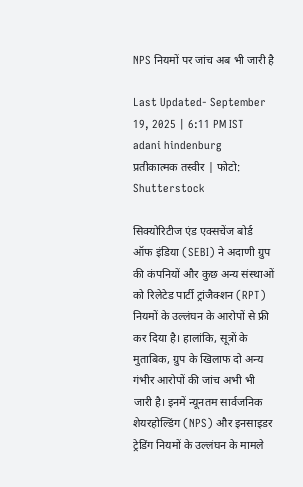NPS नियमों पर जांच अब भी जारी है

Last Updated- September 19, 2025 | 6:11 PM IST
adani hindenburg
प्रतीकात्मक तस्वीर | फोटो: Shutterstock

सिक्योरिटीज एंड एक्सचेंज बोर्ड ऑफ इंडिया (SEBI) ने अदाणी ग्रुप की कंपनियों और कुछ अन्य संस्थाओं को रिलेटेड पार्टी ट्रांजैक्शन (RPT) नियमों के उल्लंघन के आरोपों से फ्री कर दिया है। हालांकि, सूत्रों के मुताबिक, ग्रुप के खिलाफ दो अन्य गंभीर आरोपों की जांच अभी भी जारी है। इनमें न्यूनतम सार्वजनिक शेयरहोल्डिंग (NPS) और इनसाइडर ट्रेडिंग नियमों के उल्लंघन के मामले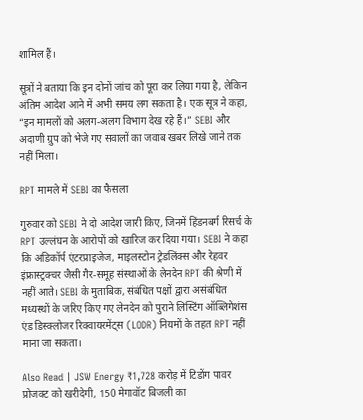शामिल हैं।

सूत्रों ने बताया कि इन दोनों जांच को पूरा कर लिया गया है, लेकिन अंतिम आदेश आने में अभी समय लग सकता है। एक सूत्र ने कहा, “इन मामलों को अलग-अलग विभाग देख रहे हैं।” SEBI और अदाणी ग्रुप को भेजे गए सवालों का जवाब खबर लिखे जाने तक नहीं मिला।

RPT मामले में SEBI का फैसला

गुरुवार को SEBI ने दो आदेश जारी किए, जिनमें हिंडनबर्ग रिसर्च के RPT उल्लंघन के आरोपों को खारिज कर दिया गया। SEBI ने कहा कि अडिकॉर्प एंटरप्राइजेज, माइलस्टोन ट्रेडलिंक्स और रेहवर इंफ्रास्ट्रक्चर जैसी गैर-समूह संस्थाओं के लेनदेन RPT की श्रेणी में नहीं आते। SEBI के मुताबिक, संबंधित पक्षों द्वारा असंबंधित मध्यस्थों के जरिए किए गए लेनदेन को पुराने लिस्टिंग ऑब्लिगेशंस एंड डिस्क्लोजर रिक्वायरमेंट्स (LODR) नियमों के तहत RPT नहीं माना जा सकता।

Also Read | JSW Energy ₹1,728 करोड़ में टिडोंग पावर प्रोजक्ट को खरीदेगी, 150 मेगावॉट बिजली का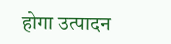होगा उत्पादन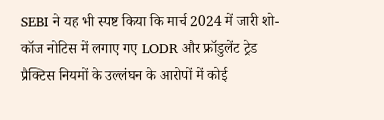SEBI ने यह भी स्पष्ट किया कि मार्च 2024 में जारी शो-कॉज नोटिस में लगाए गए LODR और फ्रॉडुलेंट ट्रेड प्रैक्टिस नियमों के उल्लंघन के आरोपों में कोई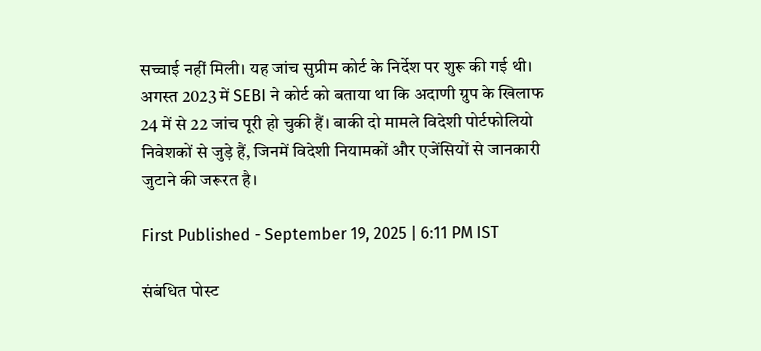सच्चाई नहीं मिली। यह जांच सुप्रीम कोर्ट के निर्देश पर शुरू की गई थी। अगस्त 2023 में SEBI ने कोर्ट को बताया था कि अदाणी ग्रुप के खिलाफ 24 में से 22 जांच पूरी हो चुकी हैं। बाकी दो मामले विदेशी पोर्टफोलियो निवेशकों से जुड़े हैं, जिनमें विदेशी नियामकों और एजेंसियों से जानकारी जुटाने की जरूरत है।

First Published - September 19, 2025 | 6:11 PM IST

संबंधित पोस्ट